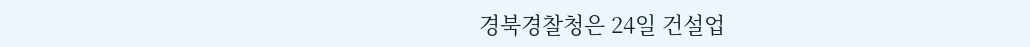경북경찰청은 24일 건설업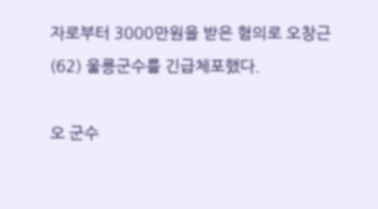자로부터 3000만원을 받은 혐의로 오창근(62) 울릉군수를 긴급체포했다.

오 군수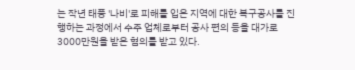는 작년 태풍 '나비'로 피해를 입은 지역에 대한 복구공사를 진행하는 과정에서 수주 업체로부터 공사 편의 등을 대가로 3000만원을 받은 혐의를 받고 있다.